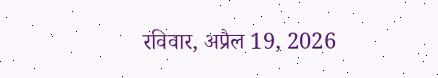रविवार, अप्रैल 19, 2026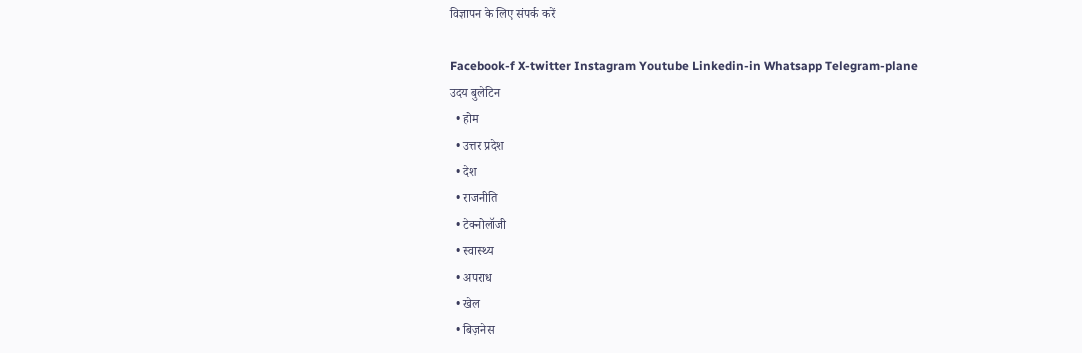विज्ञापन के लिए संपर्क करें

Facebook-f X-twitter Instagram Youtube Linkedin-in Whatsapp Telegram-plane
उदय बुलेटिन
  • होम
  • उत्तर प्रदेश
  • देश
  • राजनीति
  • टेक्नोलॉजी
  • स्वास्थ्य
  • अपराध
  • खेल
  • बिज़नेस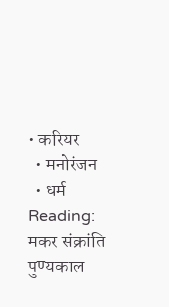• करियर
  • मनोरंजन
  • धर्म
Reading: मकर संक्रांति पुण्यकाल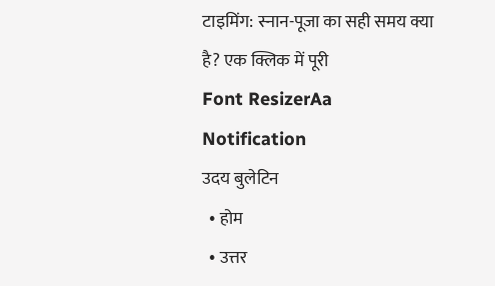टाइमिंग: स्नान-पूजा का सही समय क्या है? एक क्लिक में पूरी
Font ResizerAa
Notification
उदय बुलेटिन
  • होम
  • उत्तर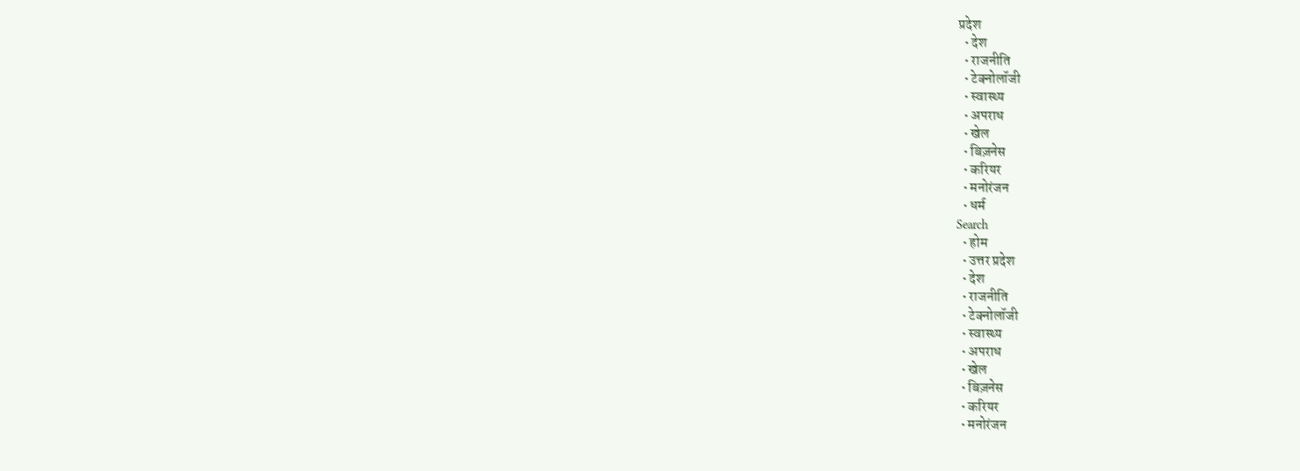प्रदेश
  • देश
  • राजनीति
  • टेक्नोलॉजी
  • स्वास्थ्य
  • अपराध
  • खेल
  • बिज़नेस
  • करियर
  • मनोरंजन
  • धर्म
Search
  • होम
  • उत्तर प्रदेश
  • देश
  • राजनीति
  • टेक्नोलॉजी
  • स्वास्थ्य
  • अपराध
  • खेल
  • बिज़नेस
  • करियर
  • मनोरंजन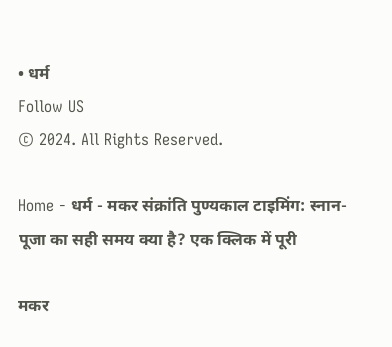• धर्म
Follow US
© 2024. All Rights Reserved.

Home - धर्म - मकर संक्रांति पुण्यकाल टाइमिंग: स्नान-पूजा का सही समय क्या है? एक क्लिक में पूरी

मकर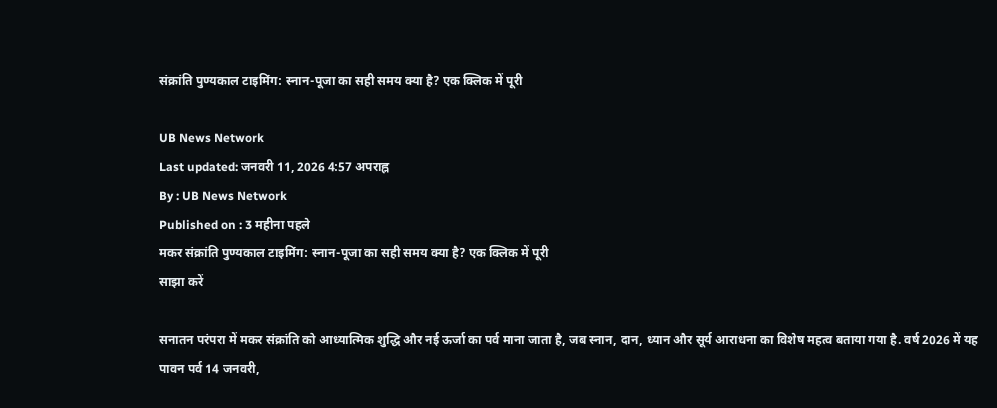संक्रांति पुण्यकाल टाइमिंग: स्नान-पूजा का सही समय क्या है? एक क्लिक में पूरी

UB News Network
Last updated: जनवरी 11, 2026 4:57 अपराह्न
By : UB News Network
Published on : 3 महीना पहले
मकर संक्रांति पुण्यकाल टाइमिंग: स्नान-पूजा का सही समय क्या है? एक क्लिक में पूरी
साझा करें

सनातन परंपरा में मकर संक्रांति को आध्यात्मिक शुद्धि और नई ऊर्जा का पर्व माना जाता है, जब स्नान, दान, ध्यान और सूर्य आराधना का विशेष महत्व बताया गया है. वर्ष 2026 में यह पावन पर्व 14 जनवरी,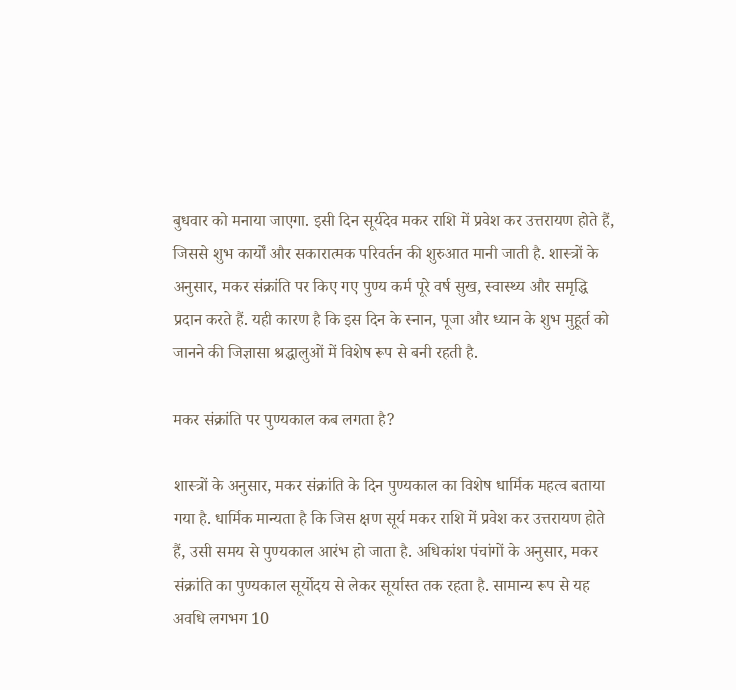बुधवार को मनाया जाएगा. इसी दिन सूर्यदेव मकर राशि में प्रवेश कर उत्तरायण होते हैं, जिससे शुभ कार्यों और सकारात्मक परिवर्तन की शुरुआत मानी जाती है. शास्त्रों के अनुसार, मकर संक्रांति पर किए गए पुण्य कर्म पूरे वर्ष सुख, स्वास्थ्य और समृद्धि प्रदान करते हैं. यही कारण है कि इस दिन के स्नान, पूजा और ध्यान के शुभ मुहूर्त को जानने की जिज्ञासा श्रद्धालुओं में विशेष रूप से बनी रहती है.

मकर संक्रांति पर पुण्यकाल कब लगता है?

शास्त्रों के अनुसार, मकर संक्रांति के दिन पुण्यकाल का विशेष धार्मिक महत्व बताया गया है. धार्मिक मान्यता है कि जिस क्षण सूर्य मकर राशि में प्रवेश कर उत्तरायण होते हैं, उसी समय से पुण्यकाल आरंभ हो जाता है. अधिकांश पंचांगों के अनुसार, मकर संक्रांति का पुण्यकाल सूर्योदय से लेकर सूर्यास्त तक रहता है. सामान्य रूप से यह अवधि लगभग 10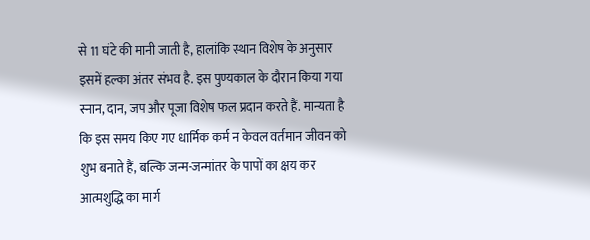से 11 घंटे की मानी जाती है, हालांकि स्थान विशेष के अनुसार इसमें हल्का अंतर संभव है. इस पुण्यकाल के दौरान किया गया स्नान, दान, जप और पूजा विशेष फल प्रदान करते हैं. मान्यता है कि इस समय किए गए धार्मिक कर्म न केवल वर्तमान जीवन को शुभ बनाते हैं, बल्कि जन्म-जन्मांतर के पापों का क्षय कर आत्मशुद्धि का मार्ग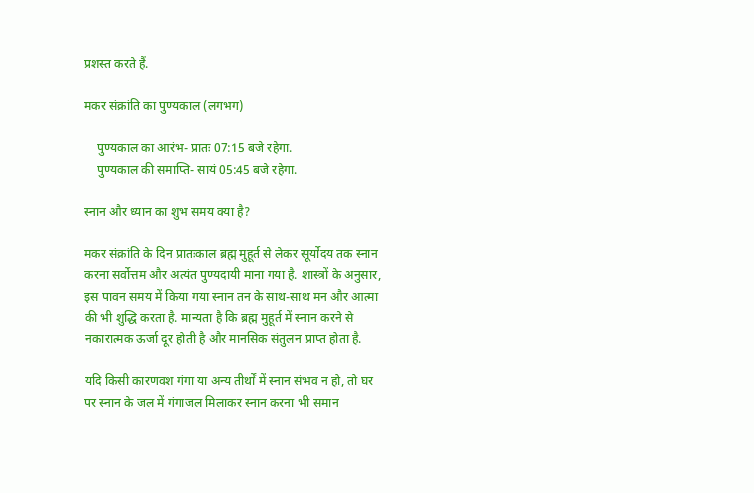प्रशस्त करते हैं.

मकर संक्रांति का पुण्यकाल (लगभग)

    पुण्यकाल का आरंभ- प्रातः 07:15 बजे रहेगा.
    पुण्यकाल की समाप्ति- सायं 05:45 बजे रहेगा.

स्नान और ध्यान का शुभ समय क्या है?

मकर संक्रांति के दिन प्रातःकाल ब्रह्म मुहूर्त से लेकर सूर्योदय तक स्नान करना सर्वोत्तम और अत्यंत पुण्यदायी माना गया है. शास्त्रों के अनुसार, इस पावन समय में किया गया स्नान तन के साथ-साथ मन और आत्मा की भी शुद्धि करता है. मान्यता है कि ब्रह्म मुहूर्त में स्नान करने से नकारात्मक ऊर्जा दूर होती है और मानसिक संतुलन प्राप्त होता है.

यदि किसी कारणवश गंगा या अन्य तीर्थों में स्नान संभव न हो, तो घर पर स्नान के जल में गंगाजल मिलाकर स्नान करना भी समान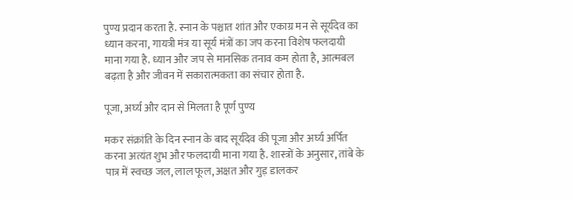पुण्य प्रदान करता है. स्नान के पश्चात शांत और एकाग्र मन से सूर्यदेव का ध्यान करना, गायत्री मंत्र या सूर्य मंत्रों का जप करना विशेष फलदायी माना गया है. ध्यान और जप से मानसिक तनाव कम होता है, आत्मबल बढ़ता है और जीवन में सकारात्मकता का संचार होता है.

पूजा, अर्घ्य और दान से मिलता है पूर्ण पुण्य

मकर संक्रांति के दिन स्नान के बाद सूर्यदेव की पूजा और अर्घ्य अर्पित करना अत्यंत शुभ और फलदायी माना गया है. शास्त्रों के अनुसार, तांबे के पात्र में स्वच्छ जल, लाल फूल, अक्षत और गुड़ डालकर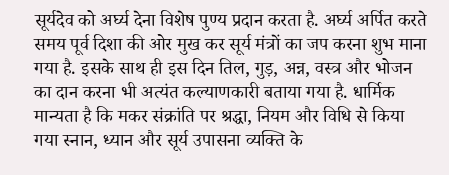सूर्यदेव को अर्घ्य देना विशेष पुण्य प्रदान करता है. अर्घ्य अर्पित करते समय पूर्व दिशा की ओर मुख कर सूर्य मंत्रों का जप करना शुभ माना गया है. इसके साथ ही इस दिन तिल, गुड़, अन्न, वस्त्र और भोजन का दान करना भी अत्यंत कल्याणकारी बताया गया है. धार्मिक मान्यता है कि मकर संक्रांति पर श्रद्धा, नियम और विधि से किया गया स्नान, ध्यान और सूर्य उपासना व्यक्ति के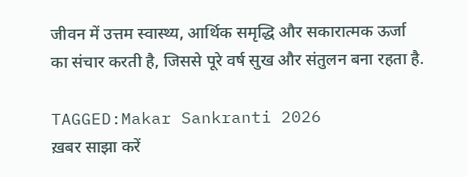जीवन में उत्तम स्वास्थ्य, आर्थिक समृद्धि और सकारात्मक ऊर्जा का संचार करती है, जिससे पूरे वर्ष सुख और संतुलन बना रहता है.

TAGGED:Makar Sankranti 2026
ख़बर साझा करें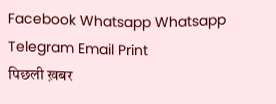Facebook Whatsapp Whatsapp Telegram Email Print
पिछली ख़बर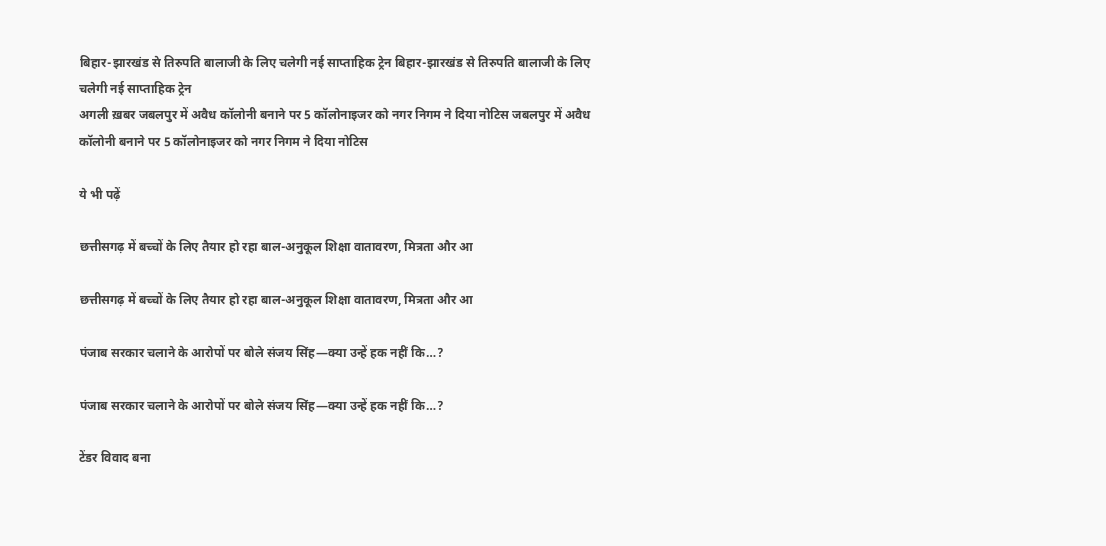बिहार-झारखंड से तिरुपति बालाजी के लिए चलेगी नई साप्ताहिक ट्रेन बिहार-झारखंड से तिरुपति बालाजी के लिए चलेगी नई साप्ताहिक ट्रेन
अगली ख़बर जबलपुर में अवैध कॉलोनी बनाने पर 5 कॉलोनाइजर को नगर निगम ने दिया नोटिस जबलपुर में अवैध कॉलोनी बनाने पर 5 कॉलोनाइजर को नगर निगम ने दिया नोटिस

ये भी पढ़ें

छत्तीसगढ़ में बच्चों के लिए तैयार हो रहा बाल-अनुकूल शिक्षा वातावरण, मित्रता और आ

छत्तीसगढ़ में बच्चों के लिए तैयार हो रहा बाल-अनुकूल शिक्षा वातावरण, मित्रता और आ

पंजाब सरकार चलाने के आरोपों पर बोले संजय सिंह—क्या उन्हें हक नहीं कि…?

पंजाब सरकार चलाने के आरोपों पर बोले संजय सिंह—क्या उन्हें हक नहीं कि…?

टेंडर विवाद बना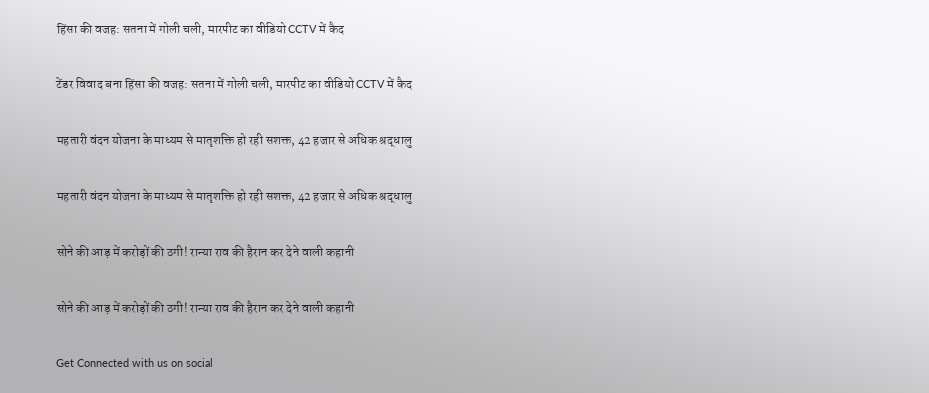हिंसा की वजह: सतना में गोली चली, मारपीट का वीडियो CCTV में कैद

टेंडर विवाद बना हिंसा की वजह: सतना में गोली चली, मारपीट का वीडियो CCTV में कैद

महतारी वंदन योजना के माध्यम से मातृशक्ति हो रही सशक्त, 42 हजार से अधिक श्रद्धालु

महतारी वंदन योजना के माध्यम से मातृशक्ति हो रही सशक्त, 42 हजार से अधिक श्रद्धालु

सोने की आड़ में करोड़ों की ठगी! रान्या राव की हैरान कर देने वाली कहानी

सोने की आड़ में करोड़ों की ठगी! रान्या राव की हैरान कर देने वाली कहानी

Get Connected with us on social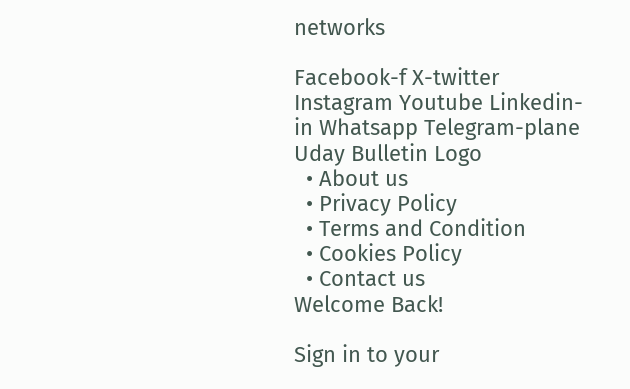networks

Facebook-f X-twitter Instagram Youtube Linkedin-in Whatsapp Telegram-plane
Uday Bulletin Logo
  • About us
  • Privacy Policy
  • Terms and Condition
  • Cookies Policy
  • Contact us
Welcome Back!

Sign in to your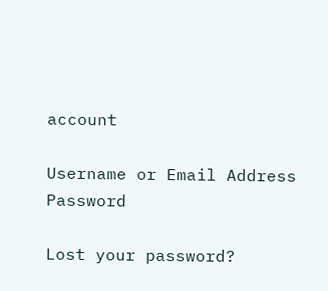account

Username or Email Address
Password

Lost your password?